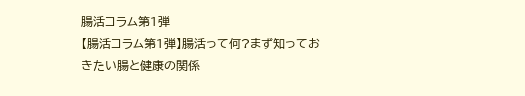腸活コラム第1弾
【腸活コラム第1弾】腸活って何?まず知っておきたい腸と健康の関係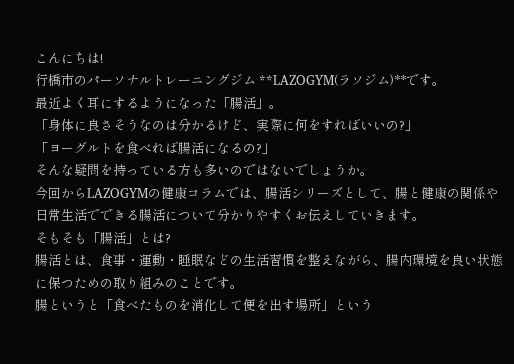こんにちは!
行橋市のパーソナルトレーニングジム **LAZOGYM(ラソジム)**です。
最近よく耳にするようになった「腸活」。
「身体に良さそうなのは分かるけど、実際に何をすればいいの?」
「ヨーグルトを食べれば腸活になるの?」
そんな疑問を持っている方も多いのではないでしょうか。
今回からLAZOGYMの健康コラムでは、腸活シリーズとして、腸と健康の関係や日常生活でできる腸活について分かりやすくお伝えしていきます。
そもそも「腸活」とは?
腸活とは、食事・運動・睡眠などの生活習慣を整えながら、腸内環境を良い状態に保つための取り組みのことです。
腸というと「食べたものを消化して便を出す場所」という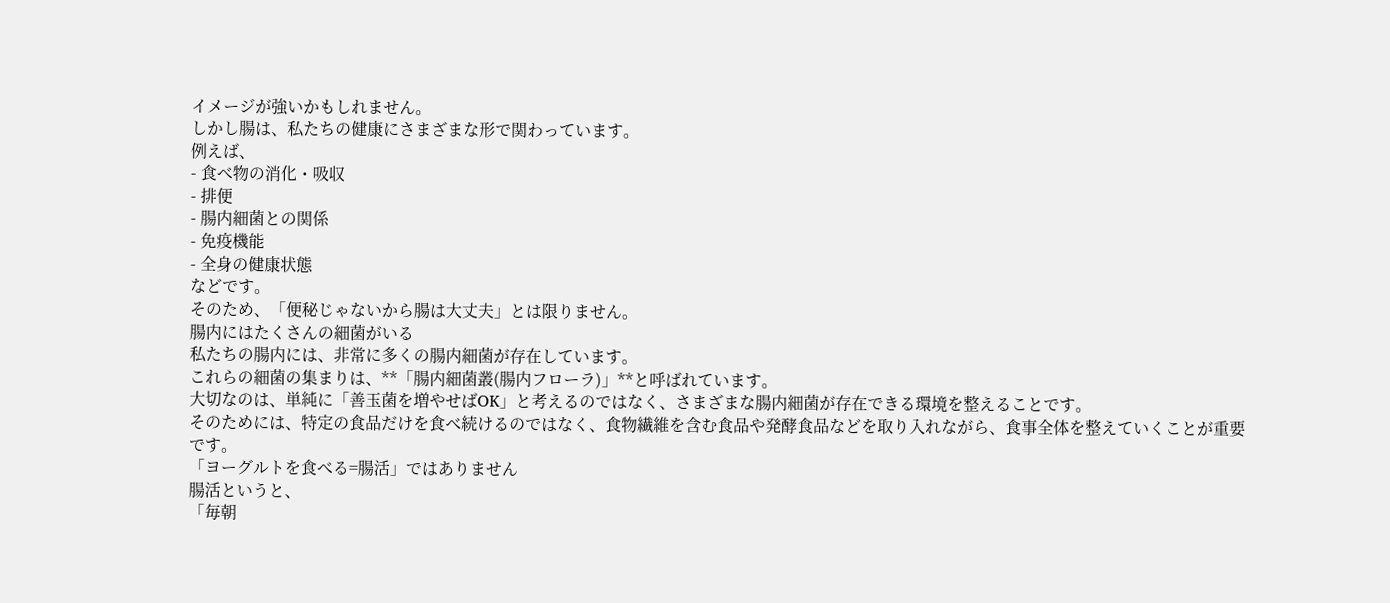イメージが強いかもしれません。
しかし腸は、私たちの健康にさまざまな形で関わっています。
例えば、
- 食べ物の消化・吸収
- 排便
- 腸内細菌との関係
- 免疫機能
- 全身の健康状態
などです。
そのため、「便秘じゃないから腸は大丈夫」とは限りません。
腸内にはたくさんの細菌がいる
私たちの腸内には、非常に多くの腸内細菌が存在しています。
これらの細菌の集まりは、**「腸内細菌叢(腸内フローラ)」**と呼ばれています。
大切なのは、単純に「善玉菌を増やせばOK」と考えるのではなく、さまざまな腸内細菌が存在できる環境を整えることです。
そのためには、特定の食品だけを食べ続けるのではなく、食物繊維を含む食品や発酵食品などを取り入れながら、食事全体を整えていくことが重要です。
「ヨーグルトを食べる=腸活」ではありません
腸活というと、
「毎朝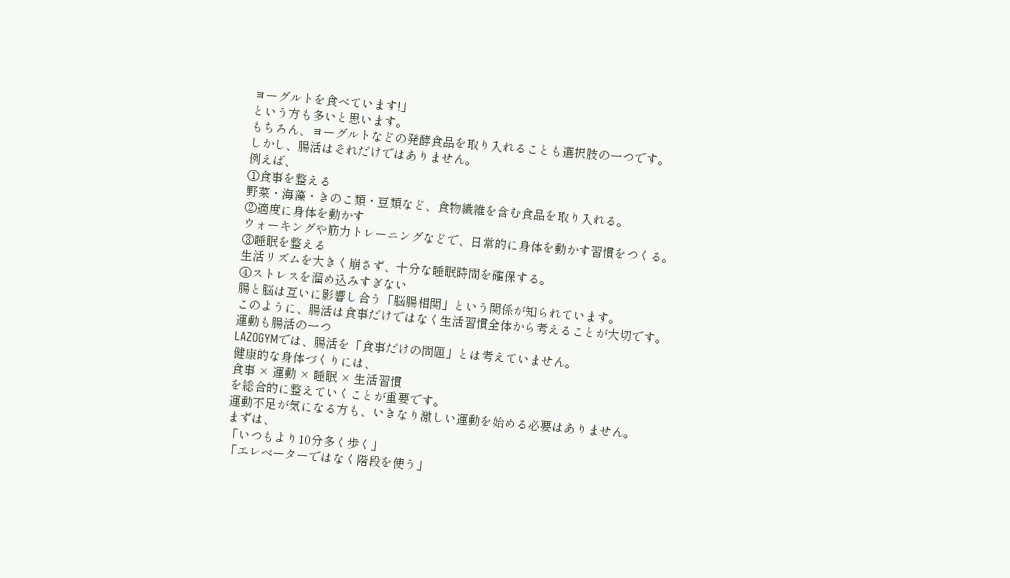ヨーグルトを食べています!」
という方も多いと思います。
もちろん、ヨーグルトなどの発酵食品を取り入れることも選択肢の一つです。
しかし、腸活はそれだけではありません。
例えば、
①食事を整える
野菜・海藻・きのこ類・豆類など、食物繊維を含む食品を取り入れる。
②適度に身体を動かす
ウォーキングや筋力トレーニングなどで、日常的に身体を動かす習慣をつくる。
③睡眠を整える
生活リズムを大きく崩さず、十分な睡眠時間を確保する。
④ストレスを溜め込みすぎない
腸と脳は互いに影響し合う「脳腸相関」という関係が知られています。
このように、腸活は食事だけではなく生活習慣全体から考えることが大切です。
運動も腸活の一つ
LAZOGYMでは、腸活を「食事だけの問題」とは考えていません。
健康的な身体づくりには、
食事 × 運動 × 睡眠 × 生活習慣
を総合的に整えていくことが重要です。
運動不足が気になる方も、いきなり激しい運動を始める必要はありません。
まずは、
「いつもより10分多く歩く」
「エレベーターではなく階段を使う」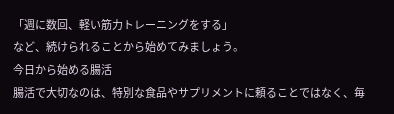「週に数回、軽い筋力トレーニングをする」
など、続けられることから始めてみましょう。
今日から始める腸活
腸活で大切なのは、特別な食品やサプリメントに頼ることではなく、毎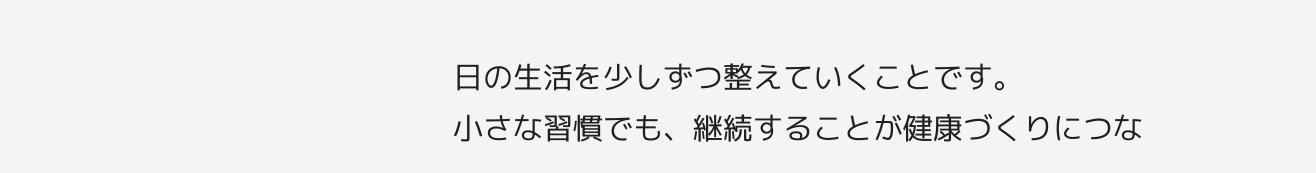日の生活を少しずつ整えていくことです。
小さな習慣でも、継続することが健康づくりにつな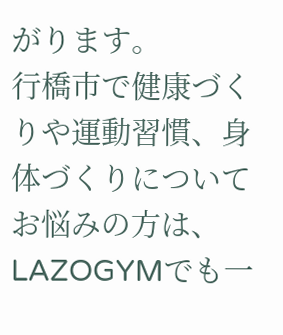がります。
行橋市で健康づくりや運動習慣、身体づくりについてお悩みの方は、LAZOGYMでも一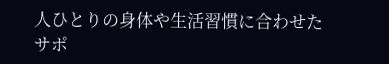人ひとりの身体や生活習慣に合わせたサポ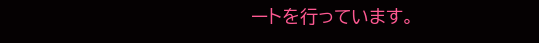ートを行っています。